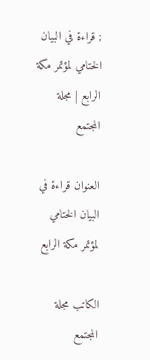; قراءة في البيان الختامي لمؤتمر مكة الرابع | مجلة المجتمع

العنوان قراءة في البيان الختامي لمؤتمر مكة الرابع

الكاتب مجلة المجتمع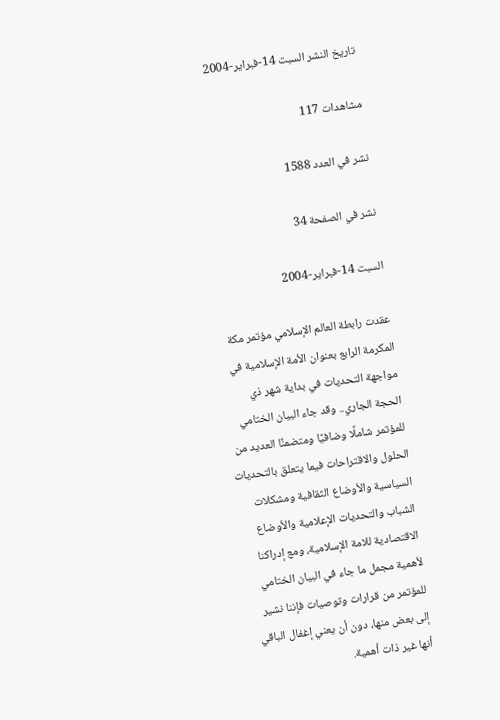تاريخ النشر السبت 14-فبراير-2004

مشاهدات 117

نشر في العدد 1588

نشر في الصفحة 34

السبت 14-فبراير-2004

عقدت رابطة العالم الإسلامي مؤتمر مكة المكرمة الرابع بعنوان الأمة الإسلامية في مواجهة التحديات في بداية شهر ذي الحجة الجاري.. وقد جاء البيان الختامي للمؤتمر شاملًا وضافيًا ومتضمنًا العديد من الحلول والاقتراحات فيما يتعلق بالتحديات السياسية والأوضاع الثقافية ومشكلات الشباب والتحديات الإعلامية والأوضاع الاقتصادية للامة الإسلامية، ومع إدراكنا لأهمية مجمل ما جاء في البيان الختامي للمؤتمر من قرارات وتوصيات فإننا نشير إلى بعض منها، دون أن يعني إغفال الباقي أنها غير ذات أهمية.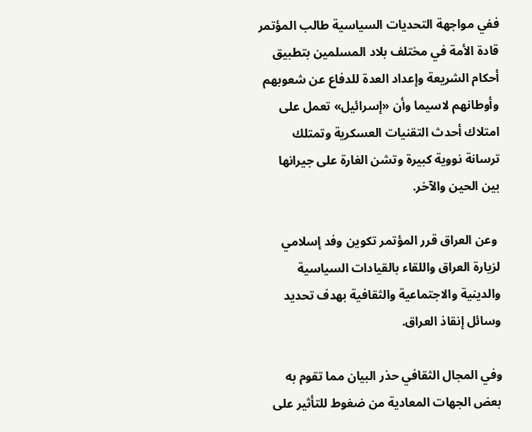ففي مواجهة التحديات السياسية طالب المؤتمر قادة الأمة في مختلف بلاد المسلمين بتطبيق أحكام الشريعة وإعداد العدة للدفاع عن شعوبهم وأوطانهم لاسيما وأن «إسرائيل» تعمل على امتلاك أحدث التقنيات العسكرية وتمتلك ترسانة نووية كبيرة وتشن الغارة على جيرانها بين الحين والآخر.

 وعن العراق قرر المؤتمر تكوين وفد إسلامي لزيارة العراق واللقاء بالقيادات السياسية والدينية والاجتماعية والثقافية بهدف تحديد وسائل إنقاذ العراق.

وفي المجال الثقافي حذر البيان مما تقوم به بعض الجهات المعادية من ضغوط للتأثير على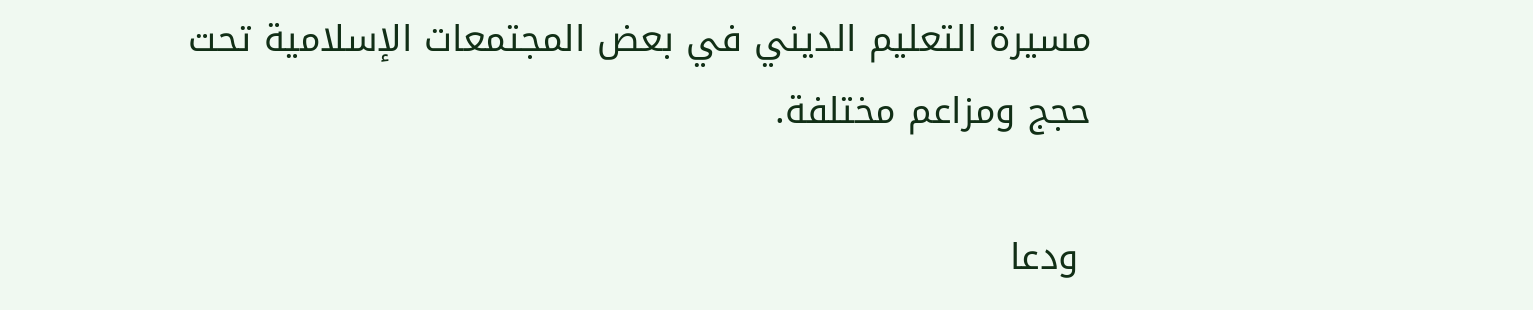مسيرة التعليم الديني في بعض المجتمعات الإسلامية تحت حجج ومزاعم مختلفة.

 ودعا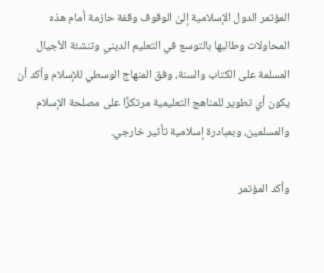المؤتمر الدول الإسلامية إلىٰ الوقوف وقفة حازمة أمام هذه المحاولات وطالبها بالتوسع في التعليم الديني وتنشئة الأجيال المسلمة على الكتاب والسنة، وفق المنهاج الوسطي للإسلام وأكد أن يكون أي تطوير للمناهج التعليمية مرتكزًا على مصلحة الإسلام والمسلمين، وبمبادرة إسلامية تأثير خارجي.

وأكد المؤتمر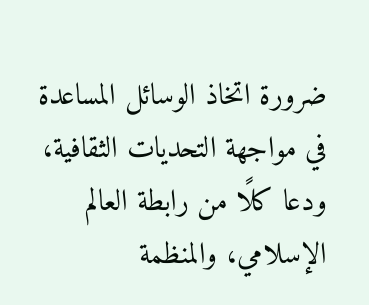ضرورة اتخاذ الوسائل المساعدة في مواجهة التحديات الثقافية، ودعا كلًا من رابطة العالم الإسلامي، والمنظمة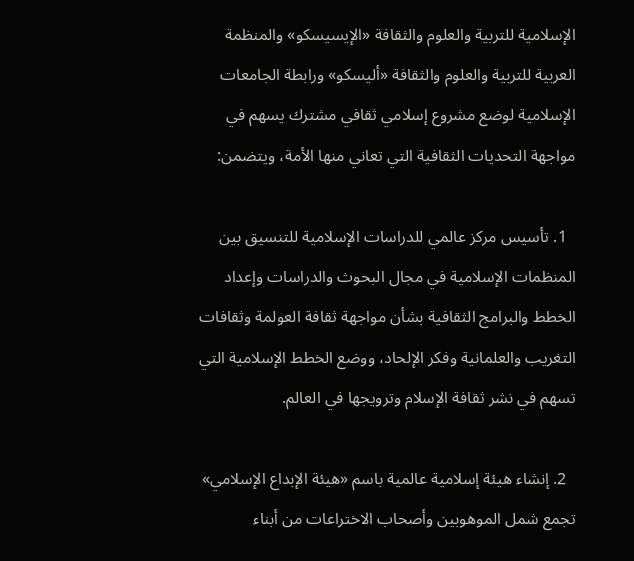الإسلامية للتربية والعلوم والثقافة «الإيسيسكو» والمنظمة العربية للتربية والعلوم والثقافة «أليسكو» ورابطة الجامعات الإسلامية لوضع مشروع إسلامي ثقافي مشترك يسهم في مواجهة التحديات الثقافية التي تعاني منها الأمة، ويتضمن:

  1. تأسيس مركز عالمي للدراسات الإسلامية للتنسيق بين المنظمات الإسلامية في مجال البحوث والدراسات وإعداد الخطط والبرامج الثقافية بشأن مواجهة ثقافة العولمة وثقافات التغريب والعلمانية وفكر الإلحاد، ووضع الخطط الإسلامية التي تسهم في نشر ثقافة الإسلام وترويجها في العالم.

  2. إنشاء هيئة إسلامية عالمية باسم «هيئة الإبداع الإسلامي» تجمع شمل الموهوبين وأصحاب الاختراعات من أبناء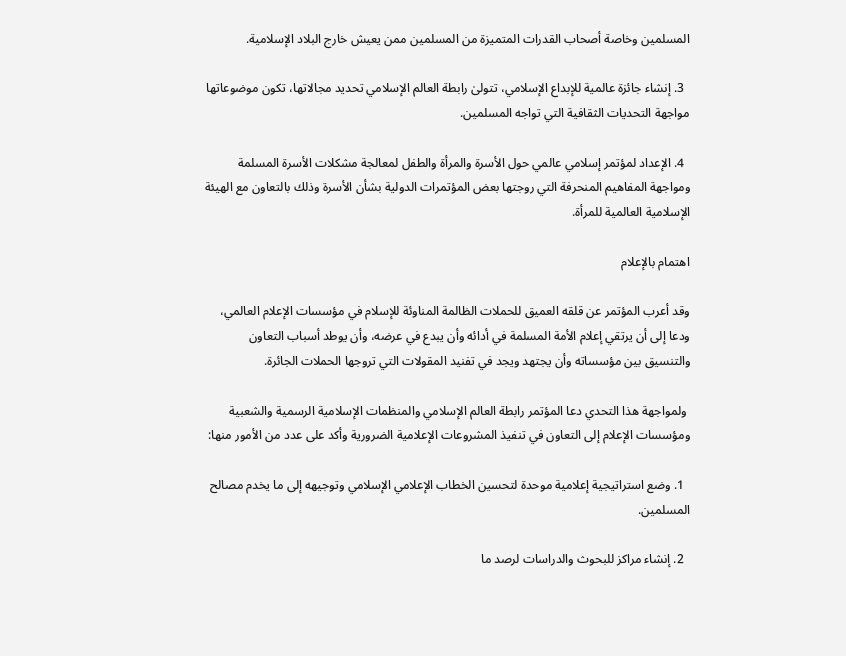المسلمين وخاصة أصحاب القدرات المتميزة من المسلمين ممن يعيش خارج البلاد الإسلامية.

  3. إنشاء جائزة عالمية للإبداع الإسلامي، تتولىٰ رابطة العالم الإسلامي تحديد مجالاتها، تكون موضوعاتها مواجهة التحديات الثقافية التي تواجه المسلمين.

  4. الإعداد لمؤتمر إسلامي عالمي حول الأسرة والمرأة والطفل لمعالجة مشكلات الأسرة المسلمة ومواجهة المفاهيم المنحرفة التي روجتها بعض المؤتمرات الدولية بشأن الأسرة وذلك بالتعاون مع الهيئة الإسلامية العالمية للمرأة.

اهتمام بالإعلام

وقد أعرب المؤتمر عن قلقه العميق للحملات الظالمة المناوئة للإسلام في مؤسسات الإعلام العالمي، ودعا إلى أن يرتقي إعلام الأمة المسلمة في أدائه وأن يبدع في عرضه، وأن يوطد أسباب التعاون والتنسيق بين مؤسساته وأن يجتهد ويجد في تفنيد المقولات التي تروجها الحملات الجائرة.

 ولمواجهة هذا التحدي دعا المؤتمر رابطة العالم الإسلامي والمنظمات الإسلامية الرسمية والشعبية ومؤسسات الإعلام إلى التعاون في تنفيذ المشروعات الإعلامية الضرورية وأكد على عدد من الأمور منها:

  1. وضع استراتيجية إعلامية موحدة لتحسين الخطاب الإعلامي الإسلامي وتوجيهه إلى ما يخدم مصالح المسلمين.

  2. إنشاء مراكز للبحوث والدراسات لرصد ما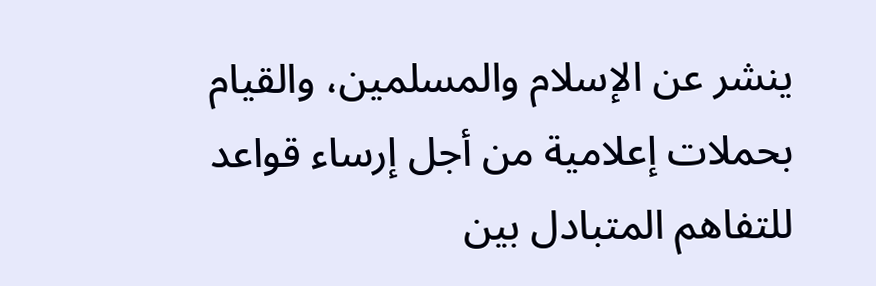ينشر عن الإسلام والمسلمين، والقيام بحملات إعلامية من أجل إرساء قواعد للتفاهم المتبادل بين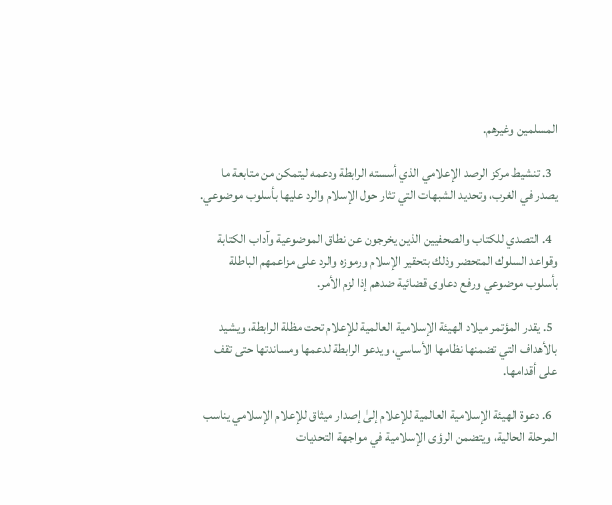المسلمين وغيرهم.

  3. تنشيط مركز الرصد الإعلامي الذي أسسته الرابطة ودعمه ليتمكن من متابعة ما يصدر في الغرب، وتحديد الشبهات التي تثار حول الإسلام والرد عليها بأسلوب موضوعي.

  4. التصدي للكتاب والصحفيين الذين يخرجون عن نطاق الموضوعية وآداب الكتابة وقواعد السلوك المتحضر وذلك بتحقير الإسلام ورموزه والرد على مزاعمهم الباطلة بأسلوب موضوعي ورفع دعاوى قضائية ضدهم إذا لزم الأمر.

  5. يقدر المؤتمر ميلاد الهيئة الإسلامية العالمية للإعلام تحت مظلة الرابطة، ويشيد بالأهداف التي تضمنها نظامها الأساسي، ويدعو الرابطة لدعمها ومساندتها حتى تقف على أقدامها.

  6. دعوة الهيئة الإسلامية العالمية للإعلام إلىٰ إصدار ميثاق للإعلام الإسلامي يناسب المرحلة الحالية، ويتضمن الرؤى الإسلامية في مواجهة التحديات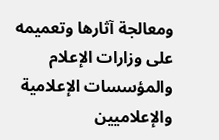ومعالجة آثارها وتعميمه على وزارات الإعلام والمؤسسات الإعلامية والإعلاميين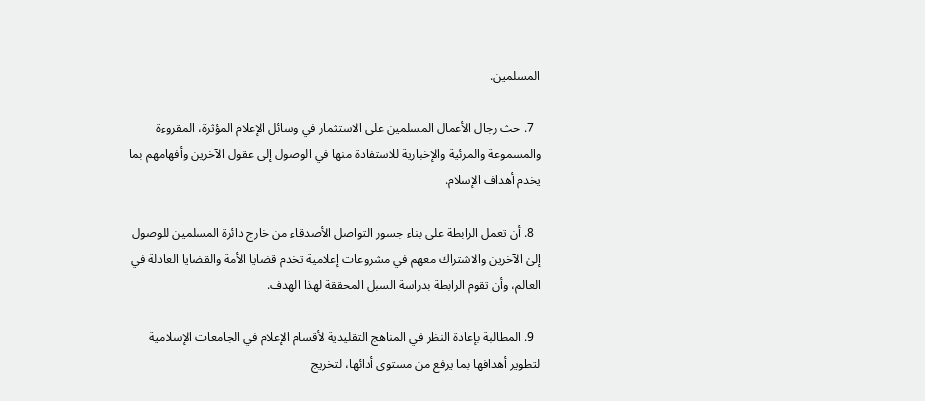المسلمين.

  7. حث رجال الأعمال المسلمين على الاستثمار في وسائل الإعلام المؤثرة، المقروءة والمسموعة والمرئية والإخبارية للاستفادة منها في الوصول إلى عقول الآخرين وأفهامهم بما يخدم أهداف الإسلام.

  8. أن تعمل الرابطة على بناء جسور التواصل الأصدقاء من خارج دائرة المسلمين للوصول إلىٰ الآخرين والاشتراك معهم في مشروعات إعلامية تخدم قضايا الأمة والقضايا العادلة في العالم، وأن تقوم الرابطة بدراسة السبل المحققة لهذا الهدف.

  9. المطالبة بإعادة النظر في المناهج التقليدية لأقسام الإعلام في الجامعات الإسلامية لتطوير أهدافها بما يرفع من مستوى أدائها، لتخريج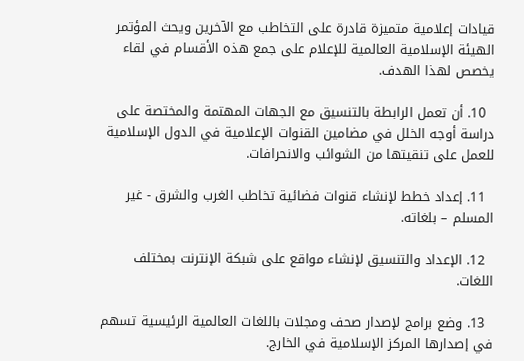قيادات إعلامية متميزة قادرة على التخاطب مع الآخرين ويحث المؤتمر الهيئة الإسلامية العالمية للإعلام على جمع هذه الأقسام في لقاء يخصص لهذا الهدف.

  10. أن تعمل الرابطة بالتنسيق مع الجهات المهتمة والمختصة على دراسة أوجه الخلل في مضامين القنوات الإعلامية في الدول الإسلامية للعمل على تنقيتها من الشوائب والانحرافات.

  11. إعداد خطط لإنشاء قنوات فضائية تخاطب الغرب والشرق - غير المسلم – بلغاته.

  12. الإعداد والتنسيق لإنشاء مواقع على شبكة الإنترنت بمختلف اللغات.

  13. وضع برامج لإصدار صحف ومجلات باللغات العالمية الرئيسية تسهم في إصدارها المركز الإسلامية في الخارج.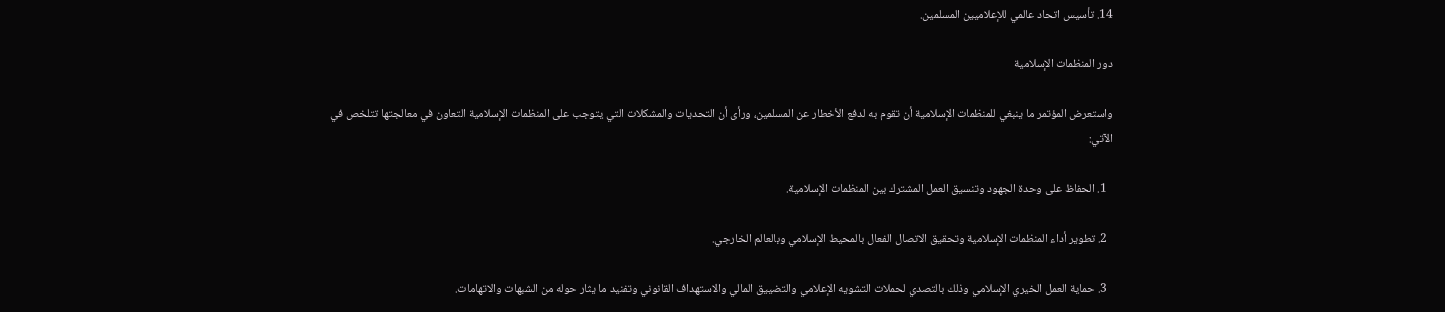14. تأسيس اتحاد عالمي للإعلاميين المسلمين.

دور المنظمات الإسلامية

واستعرض المؤتمر ما ينبغي للمنظمات الإسلامية أن تقوم به لدفع الأخطار عن المسلمين، ورأى أن التحديات والمشكلات التي يتوجب على المنظمات الإسلامية التعاون في معالجتها تتلخص في الآتي:

  1. الحفاظ على وحدة الجهود وتنسيق العمل المشترك بين المنظمات الإسلامية.

  2. تطوير أداء المنظمات الإسلامية وتحقيق الاتصال الفعال بالمحيط الإسلامي وبالعالم الخارجي.

  3. حماية العمل الخيري الإسلامي وذلك بالتصدي لحملات التشويه الإعلامي والتضييق المالي والاستهداف القانوني وتفنيد ما يثار حوله من الشبهات والاتهامات.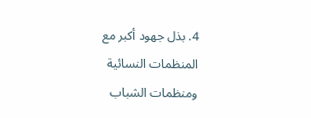4. بذل جهود أكبر مع المنظمات النسائية ومنظمات الشباب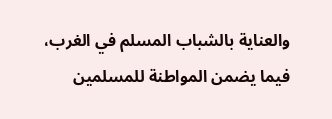والعناية بالشباب المسلم في الغرب، فيما يضمن المواطنة للمسلمين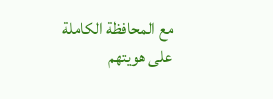مع المحافظة الكاملة على هويتهم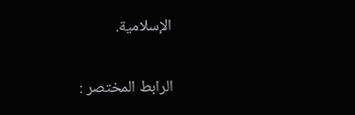الإسلامية.

الرابط المختصر :